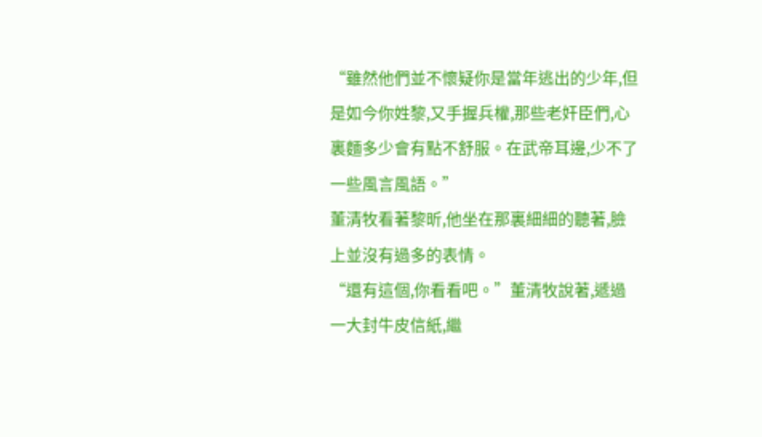“雖然他們並不懷疑你是當年逃出的少年,但是如今你姓黎,又手握兵權,那些老奸臣們,心裏麵多少會有點不舒服。在武帝耳邊,少不了一些風言風語。”
董清牧看著黎昕,他坐在那裏細細的聽著,臉上並沒有過多的表情。
“還有這個,你看看吧。”董清牧說著,遞過一大封牛皮信紙,繼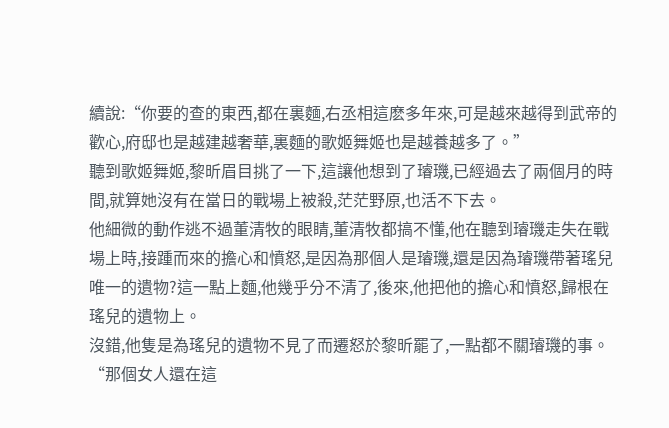續說:“你要的查的東西,都在裏麵,右丞相這麽多年來,可是越來越得到武帝的歡心,府邸也是越建越奢華,裏麵的歌姬舞姬也是越養越多了。”
聽到歌姬舞姬,黎昕眉目挑了一下,這讓他想到了璿璣,已經過去了兩個月的時間,就算她沒有在當日的戰場上被殺,茫茫野原,也活不下去。
他細微的動作逃不過董清牧的眼睛,董清牧都搞不懂,他在聽到璿璣走失在戰場上時,接踵而來的擔心和憤怒,是因為那個人是璿璣,還是因為璿璣帶著瑤兒唯一的遺物?這一點上麵,他幾乎分不清了,後來,他把他的擔心和憤怒,歸根在瑤兒的遺物上。
沒錯,他隻是為瑤兒的遺物不見了而遷怒於黎昕罷了,一點都不關璿璣的事。
“那個女人還在這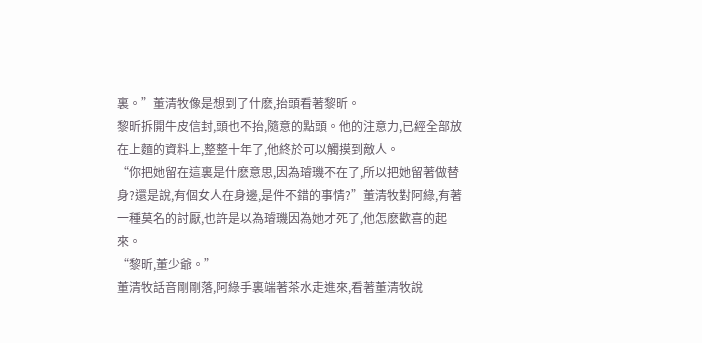裏。”董清牧像是想到了什麽,抬頭看著黎昕。
黎昕拆開牛皮信封,頭也不抬,隨意的點頭。他的注意力,已經全部放在上麵的資料上,整整十年了,他終於可以觸摸到敵人。
“你把她留在這裏是什麽意思,因為璿璣不在了,所以把她留著做替身?還是說,有個女人在身邊,是件不錯的事情?”董清牧對阿綠,有著一種莫名的討厭,也許是以為璿璣因為她才死了,他怎麽歡喜的起來。
“黎昕,董少爺。”
董清牧話音剛剛落,阿綠手裏端著茶水走進來,看著董清牧說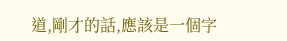道,剛才的話,應該是一個字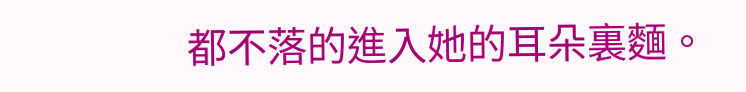都不落的進入她的耳朵裏麵。